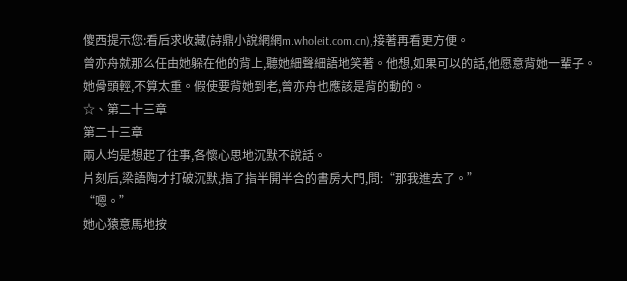傻西提示您:看后求收藏(詩鼎小說網網m.wholeit.com.cn),接著再看更方便。
曾亦舟就那么任由她躲在他的背上,聽她細聲細語地笑著。他想,如果可以的話,他愿意背她一輩子。
她骨頭輕,不算太重。假使要背她到老,曾亦舟也應該是背的動的。
☆、第二十三章
第二十三章
兩人均是想起了往事,各懷心思地沉默不說話。
片刻后,梁語陶才打破沉默,指了指半開半合的書房大門,問:“那我進去了。”
“嗯。”
她心猿意馬地按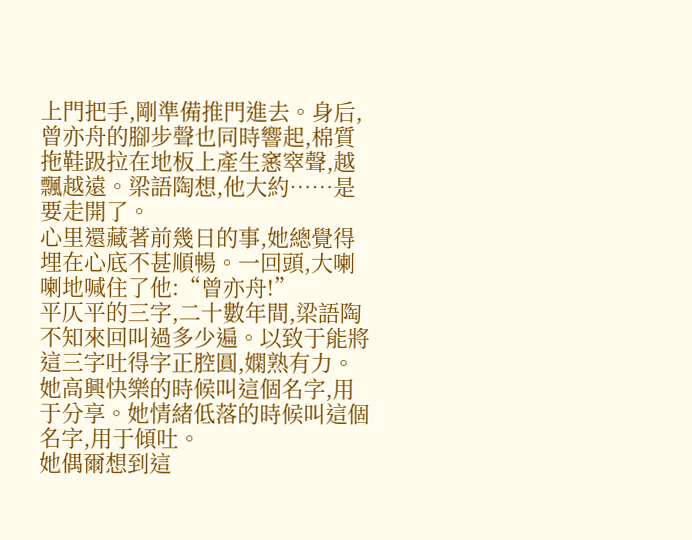上門把手,剛準備推門進去。身后,曾亦舟的腳步聲也同時響起,棉質拖鞋趿拉在地板上產生窸窣聲,越飄越遠。梁語陶想,他大約……是要走開了。
心里還藏著前幾日的事,她總覺得埋在心底不甚順暢。一回頭,大喇喇地喊住了他:“曾亦舟!”
平仄平的三字,二十數年間,梁語陶不知來回叫過多少遍。以致于能將這三字吐得字正腔圓,嫻熟有力。她高興快樂的時候叫這個名字,用于分享。她情緒低落的時候叫這個名字,用于傾吐。
她偶爾想到這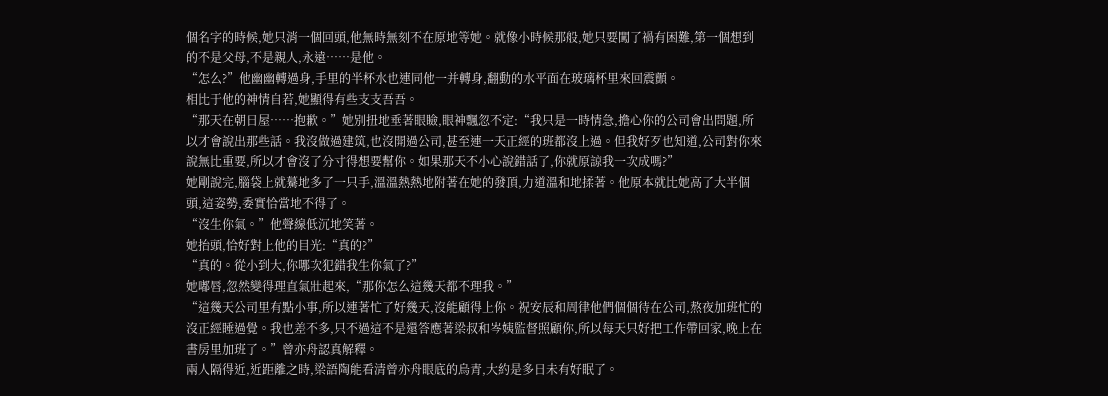個名字的時候,她只消一個回頭,他無時無刻不在原地等她。就像小時候那般,她只要闖了禍有困難,第一個想到的不是父母,不是親人,永遠……是他。
“怎么?”他幽幽轉過身,手里的半杯水也連同他一并轉身,翻動的水平面在玻璃杯里來回震顫。
相比于他的神情自若,她顯得有些支支吾吾。
“那天在朝日屋……抱歉。”她別扭地垂著眼瞼,眼神飄忽不定:“我只是一時情急,擔心你的公司會出問題,所以才會說出那些話。我沒做過建筑,也沒開過公司,甚至連一天正經的班都沒上過。但我好歹也知道,公司對你來說無比重要,所以才會沒了分寸得想要幫你。如果那天不小心說錯話了,你就原諒我一次成嗎?”
她剛說完,腦袋上就驀地多了一只手,溫溫熱熱地附著在她的發頂,力道溫和地揉著。他原本就比她高了大半個頭,這姿勢,委實恰當地不得了。
“沒生你氣。”他聲線低沉地笑著。
她抬頭,恰好對上他的目光:“真的?”
“真的。從小到大,你哪次犯錯我生你氣了?”
她嘟唇,忽然變得理直氣壯起來,“那你怎么這幾天都不理我。”
“這幾天公司里有點小事,所以連著忙了好幾天,沒能顧得上你。祝安辰和周律他們個個待在公司,熬夜加班忙的沒正經睡過覺。我也差不多,只不過這不是還答應著梁叔和岑姨監督照顧你,所以每天只好把工作帶回家,晚上在書房里加班了。”曾亦舟認真解釋。
兩人隔得近,近距離之時,梁語陶能看清曾亦舟眼底的烏青,大約是多日未有好眠了。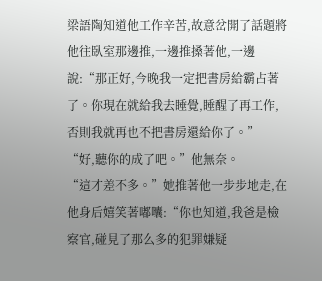梁語陶知道他工作辛苦,故意岔開了話題將他往臥室那邊推,一邊推搡著他,一邊說:“那正好,今晚我一定把書房給霸占著了。你現在就給我去睡覺,睡醒了再工作,否則我就再也不把書房還給你了。”
“好,聽你的成了吧。”他無奈。
“這才差不多。”她推著他一步步地走,在他身后嬉笑著嘟囔:“你也知道,我爸是檢察官,碰見了那么多的犯罪嫌疑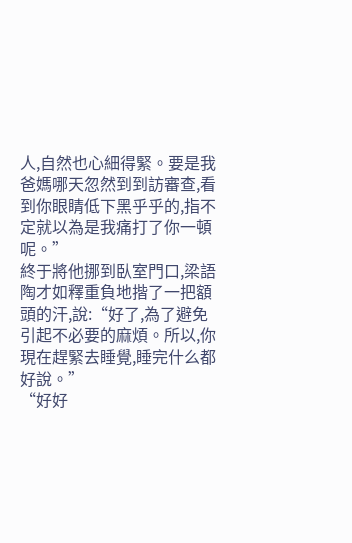人,自然也心細得緊。要是我爸媽哪天忽然到到訪審查,看到你眼睛低下黑乎乎的,指不定就以為是我痛打了你一頓呢。”
終于將他挪到臥室門口,梁語陶才如釋重負地揩了一把額頭的汗,說:“好了,為了避免引起不必要的麻煩。所以,你現在趕緊去睡覺,睡完什么都好說。”
“好好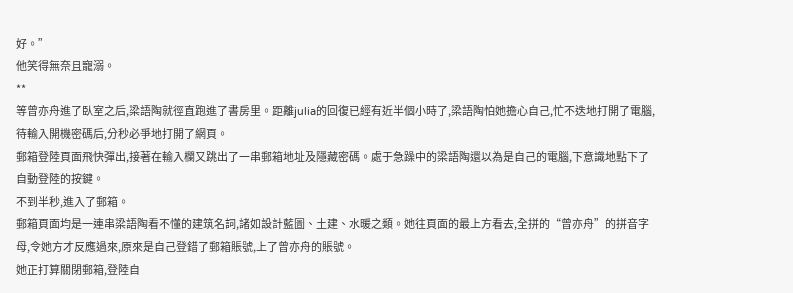好。”
他笑得無奈且寵溺。
**
等曾亦舟進了臥室之后,梁語陶就徑直跑進了書房里。距離julia的回復已經有近半個小時了,梁語陶怕她擔心自己,忙不迭地打開了電腦,待輸入開機密碼后,分秒必爭地打開了網頁。
郵箱登陸頁面飛快彈出,接著在輸入欄又跳出了一串郵箱地址及隱藏密碼。處于急躁中的梁語陶還以為是自己的電腦,下意識地點下了自動登陸的按鍵。
不到半秒,進入了郵箱。
郵箱頁面均是一連串梁語陶看不懂的建筑名詞,諸如設計藍圖、土建、水暖之類。她往頁面的最上方看去,全拼的“曾亦舟”的拼音字母,令她方才反應過來,原來是自己登錯了郵箱賬號,上了曾亦舟的賬號。
她正打算關閉郵箱,登陸自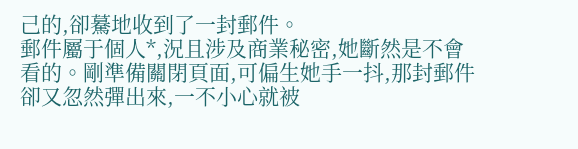己的,卻驀地收到了一封郵件。
郵件屬于個人*,況且涉及商業秘密,她斷然是不會看的。剛準備關閉頁面,可偏生她手一抖,那封郵件卻又忽然彈出來,一不小心就被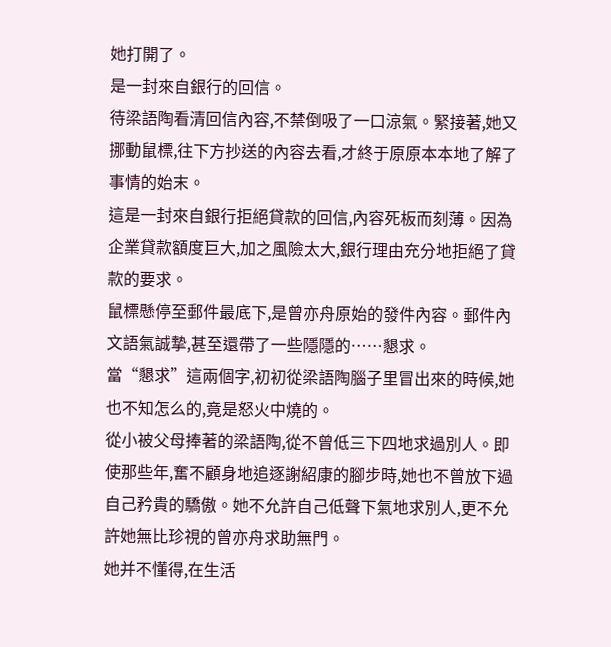她打開了。
是一封來自銀行的回信。
待梁語陶看清回信內容,不禁倒吸了一口涼氣。緊接著,她又挪動鼠標,往下方抄送的內容去看,才終于原原本本地了解了事情的始末。
這是一封來自銀行拒絕貸款的回信,內容死板而刻薄。因為企業貸款額度巨大,加之風險太大,銀行理由充分地拒絕了貸款的要求。
鼠標懸停至郵件最底下,是曾亦舟原始的發件內容。郵件內文語氣誠摯,甚至還帶了一些隱隱的……懇求。
當“懇求”這兩個字,初初從梁語陶腦子里冒出來的時候,她也不知怎么的,竟是怒火中燒的。
從小被父母捧著的梁語陶,從不曾低三下四地求過別人。即使那些年,奮不顧身地追逐謝紹康的腳步時,她也不曾放下過自己矜貴的驕傲。她不允許自己低聲下氣地求別人,更不允許她無比珍視的曾亦舟求助無門。
她并不懂得,在生活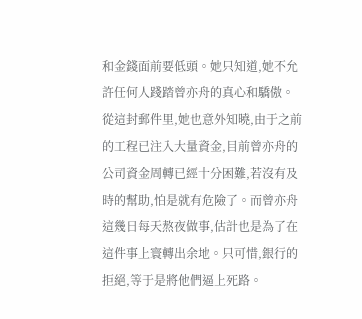和金錢面前要低頭。她只知道,她不允許任何人踐踏曾亦舟的真心和驕傲。
從這封郵件里,她也意外知曉,由于之前的工程已注入大量資金,目前曾亦舟的公司資金周轉已經十分困難,若沒有及時的幫助,怕是就有危險了。而曾亦舟這幾日每天熬夜做事,估計也是為了在這件事上寰轉出余地。只可惜,銀行的拒絕,等于是將他們逼上死路。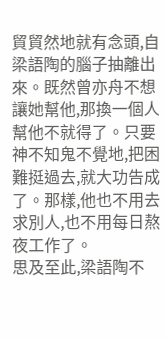貿貿然地就有念頭,自梁語陶的腦子抽離出來。既然曾亦舟不想讓她幫他,那換一個人幫他不就得了。只要神不知鬼不覺地,把困難挺過去,就大功告成了。那樣,他也不用去求別人,也不用每日熬夜工作了。
思及至此,梁語陶不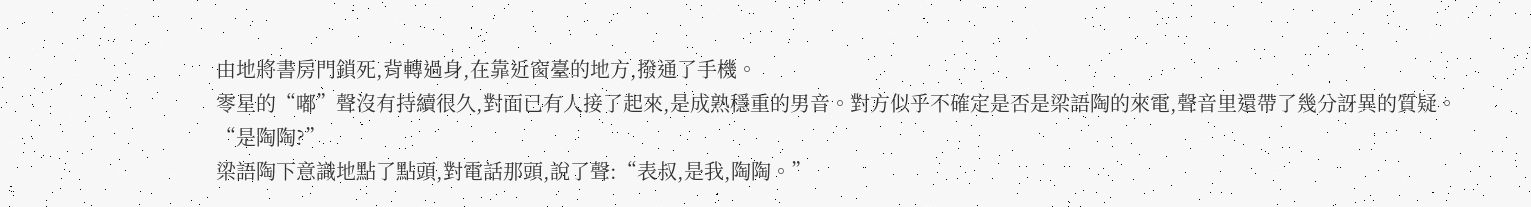由地將書房門鎖死,背轉過身,在靠近窗臺的地方,撥通了手機。
零星的“嘟”聲沒有持續很久,對面已有人接了起來,是成熟穩重的男音。對方似乎不確定是否是梁語陶的來電,聲音里還帶了幾分訝異的質疑。
“是陶陶?”
梁語陶下意識地點了點頭,對電話那頭,說了聲:“表叔,是我,陶陶。”